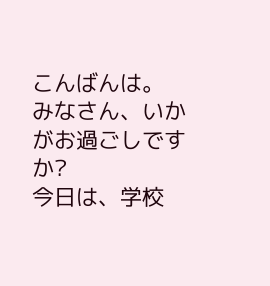こんばんは。
みなさん、いかがお過ごしですか?
今日は、学校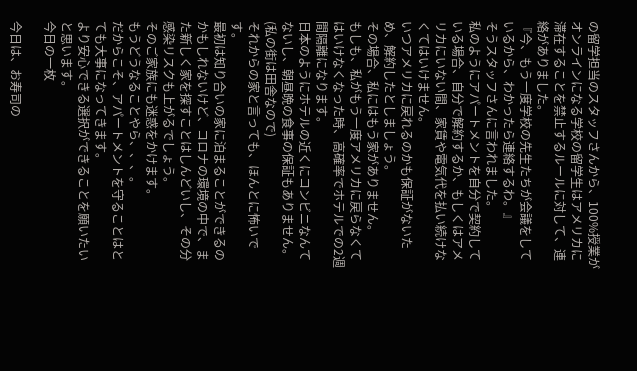の留学担当のスタッフさんから、100%授業がオンラインになる学校の留学生はアメリカに滞在することを禁止するルールに対して、連絡がありました。
『今、もう一度学校の先生たちが会議をしているから、わかったら連絡するわ。』
そうスタッフさんに言われました。
私のようにアパートメントを自分で契約している場合、自分で解約するか、もしくはアメリカにいない間、家賃や電気代を払い続けなくてはいけません。
いつアメリカに戻れるのかも保証がないため、解約したとしましょう。
その場合、私にはもう家がありません。
もしも、私がもう一度アメリカに戻らなくてはいけなくなった時、高確率でホテルでの2週間隔離になります。
日本のようにホテルの近くにコンビニなんてないし、朝昼晩の食事の保証もありません。(私の街は田舎なので)
それからの家と言っても、ほんとに怖いです。
最初は知り合いの家に泊まることができるのかもしれないけど、コロナの環境の中で、また新しく家を探すことはしんどいし、その分感染リスクも上がるでしょう。
そのご家族にも迷惑をかけます。
もうどうなることやら、、、。
だからこそ、アパートメントを守ることはとても大事になってきます。
より安心できる選択ができることを願いたいと思います。
今日の一枚

今日は、お寿司の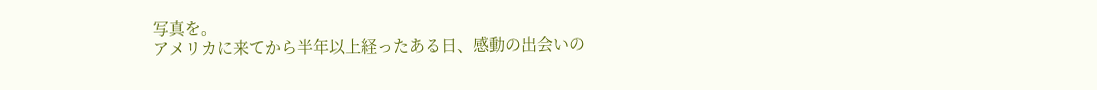写真を。
アメリカに来てから半年以上経ったある日、感動の出会いの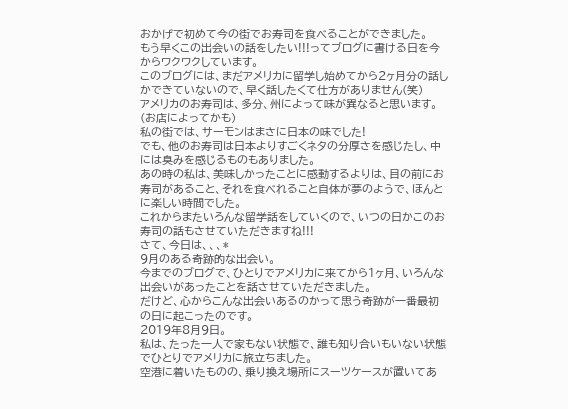おかげで初めて今の街でお寿司を食べることができました。
もう早くこの出会いの話をしたい!!!ってブログに書ける日を今からワクワクしています。
このブログには、まだアメリカに留学し始めてから2ヶ月分の話しかできていないので、早く話したくて仕方がありません(笑)
アメリカのお寿司は、多分、州によって味が異なると思います。(お店によってかも)
私の街では、サーモンはまさに日本の味でした!
でも、他のお寿司は日本よりすごくネタの分厚さを感じたし、中には臭みを感じるものもありました。
あの時の私は、美味しかったことに感動するよりは、目の前にお寿司があること、それを食べれること自体が夢のようで、ほんとに楽しい時間でした。
これからまたいろんな留学話をしていくので、いつの日かこのお寿司の話もさせていただきますね!!!
さて、今日は、、、*
9月のある奇跡的な出会い。
今までのブログで、ひとりでアメリカに来てから1ヶ月、いろんな出会いがあったことを話させていただきました。
だけど、心からこんな出会いあるのかって思う奇跡が一番最初の日に起こったのです。
2019年8月9日。
私は、たった一人で家もない状態で、誰も知り合いもいない状態でひとりでアメリカに旅立ちました。
空港に着いたものの、乗り換え場所にスーツケースが置いてあ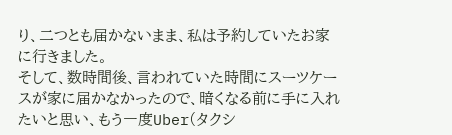り、二つとも届かないまま、私は予約していたお家に行きました。
そして、数時間後、言われていた時間にスーツケースが家に届かなかったので、暗くなる前に手に入れたいと思い、もう一度Uber(タクシ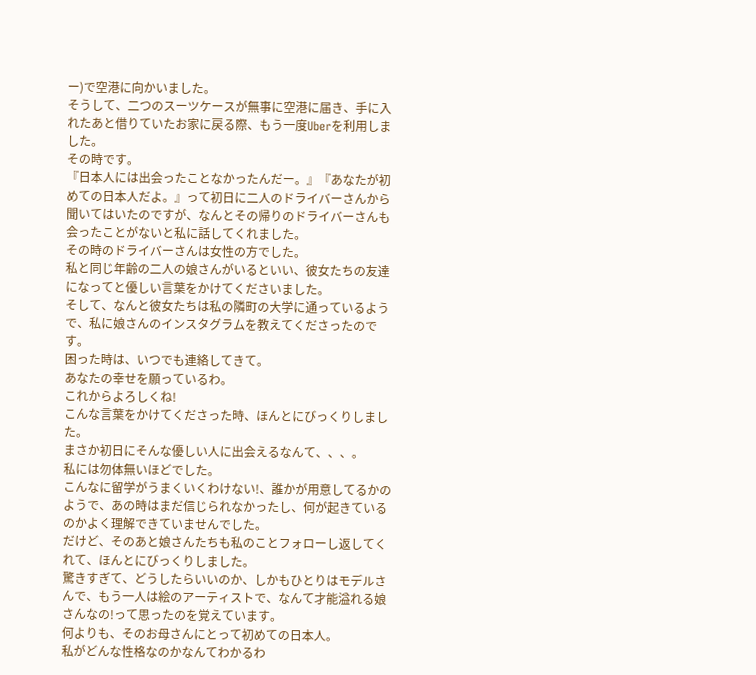ー)で空港に向かいました。
そうして、二つのスーツケースが無事に空港に届き、手に入れたあと借りていたお家に戻る際、もう一度Uberを利用しました。
その時です。
『日本人には出会ったことなかったんだー。』『あなたが初めての日本人だよ。』って初日に二人のドライバーさんから聞いてはいたのですが、なんとその帰りのドライバーさんも会ったことがないと私に話してくれました。
その時のドライバーさんは女性の方でした。
私と同じ年齢の二人の娘さんがいるといい、彼女たちの友達になってと優しい言葉をかけてくださいました。
そして、なんと彼女たちは私の隣町の大学に通っているようで、私に娘さんのインスタグラムを教えてくださったのです。
困った時は、いつでも連絡してきて。
あなたの幸せを願っているわ。
これからよろしくね!
こんな言葉をかけてくださった時、ほんとにびっくりしました。
まさか初日にそんな優しい人に出会えるなんて、、、。
私には勿体無いほどでした。
こんなに留学がうまくいくわけない!、誰かが用意してるかのようで、あの時はまだ信じられなかったし、何が起きているのかよく理解できていませんでした。
だけど、そのあと娘さんたちも私のことフォローし返してくれて、ほんとにびっくりしました。
驚きすぎて、どうしたらいいのか、しかもひとりはモデルさんで、もう一人は絵のアーティストで、なんて才能溢れる娘さんなの!って思ったのを覚えています。
何よりも、そのお母さんにとって初めての日本人。
私がどんな性格なのかなんてわかるわ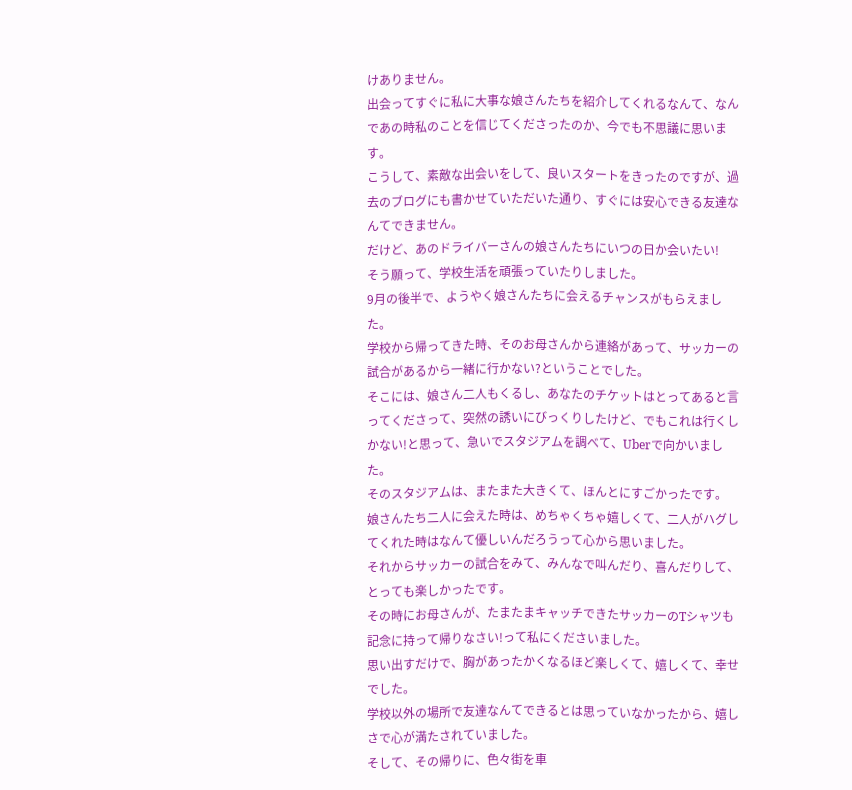けありません。
出会ってすぐに私に大事な娘さんたちを紹介してくれるなんて、なんであの時私のことを信じてくださったのか、今でも不思議に思います。
こうして、素敵な出会いをして、良いスタートをきったのですが、過去のブログにも書かせていただいた通り、すぐには安心できる友達なんてできません。
だけど、あのドライバーさんの娘さんたちにいつの日か会いたい!
そう願って、学校生活を頑張っていたりしました。
9月の後半で、ようやく娘さんたちに会えるチャンスがもらえました。
学校から帰ってきた時、そのお母さんから連絡があって、サッカーの試合があるから一緒に行かない?ということでした。
そこには、娘さん二人もくるし、あなたのチケットはとってあると言ってくださって、突然の誘いにびっくりしたけど、でもこれは行くしかない!と思って、急いでスタジアムを調べて、Uberで向かいました。
そのスタジアムは、またまた大きくて、ほんとにすごかったです。
娘さんたち二人に会えた時は、めちゃくちゃ嬉しくて、二人がハグしてくれた時はなんて優しいんだろうって心から思いました。
それからサッカーの試合をみて、みんなで叫んだり、喜んだりして、とっても楽しかったです。
その時にお母さんが、たまたまキャッチできたサッカーのTシャツも記念に持って帰りなさい!って私にくださいました。
思い出すだけで、胸があったかくなるほど楽しくて、嬉しくて、幸せでした。
学校以外の場所で友達なんてできるとは思っていなかったから、嬉しさで心が満たされていました。
そして、その帰りに、色々街を車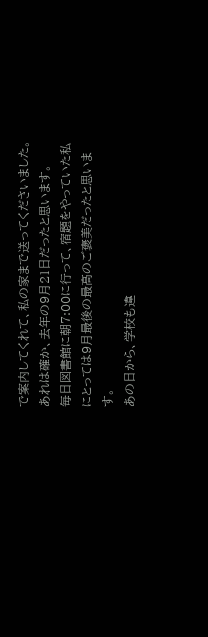で案内してくれて、私の家まで送ってくださいました。
あれは確か、去年の9月21日だったと思います。
毎日図書館に朝7:00に行って、宿題をやっていた私にとっては9月最後の最高のご褒美だったと思います。
あの日から、学校も違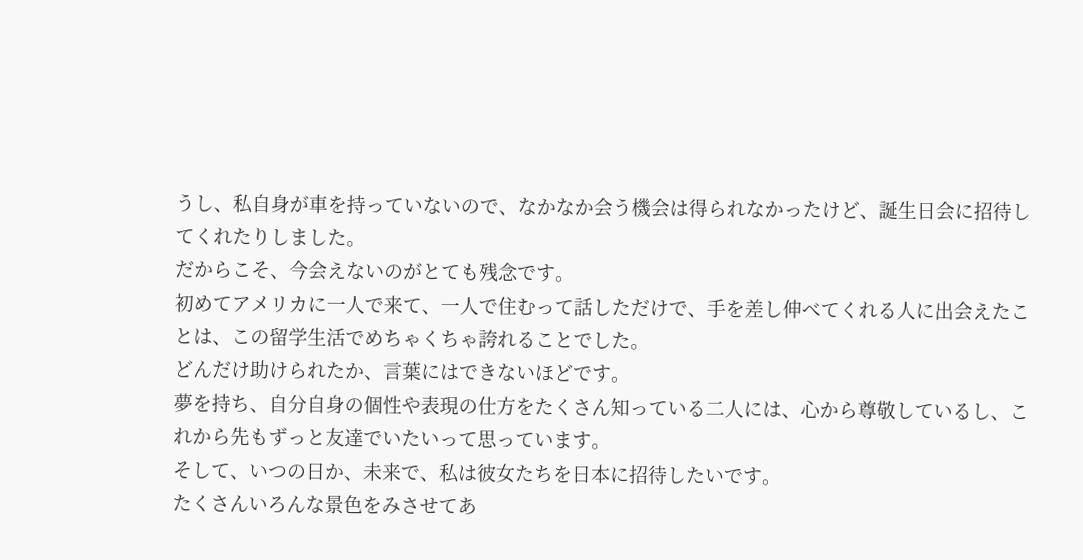うし、私自身が車を持っていないので、なかなか会う機会は得られなかったけど、誕生日会に招待してくれたりしました。
だからこそ、今会えないのがとても残念です。
初めてアメリカに一人で来て、一人で住むって話しただけで、手を差し伸べてくれる人に出会えたことは、この留学生活でめちゃくちゃ誇れることでした。
どんだけ助けられたか、言葉にはできないほどです。
夢を持ち、自分自身の個性や表現の仕方をたくさん知っている二人には、心から尊敬しているし、これから先もずっと友達でいたいって思っています。
そして、いつの日か、未来で、私は彼女たちを日本に招待したいです。
たくさんいろんな景色をみさせてあ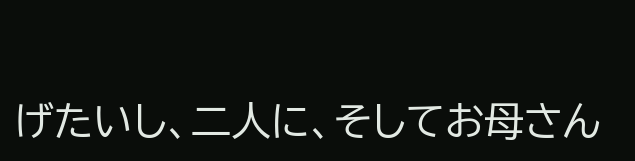げたいし、二人に、そしてお母さん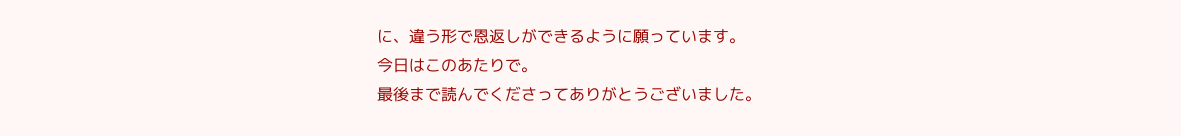に、違う形で恩返しができるように願っています。
今日はこのあたりで。
最後まで読んでくださってありがとうございました。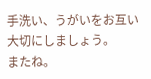手洗い、うがいをお互い大切にしましょう。
またね。